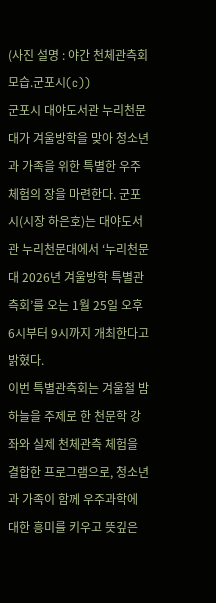(사진 설명 : 야간 천체관측회 모습.군포시(c))
군포시 대야도서관 누리천문대가 겨울방학을 맞아 청소년과 가족을 위한 특별한 우주 체험의 장을 마련한다. 군포시(시장 하은호)는 대야도서관 누리천문대에서 ‘누리천문대 2026년 겨울방학 특별관측회’를 오는 1월 25일 오후 6시부터 9시까지 개최한다고 밝혔다.
이번 특별관측회는 겨울철 밤하늘을 주제로 한 천문학 강좌와 실제 천체관측 체험을 결합한 프로그램으로, 청소년과 가족이 함께 우주과학에 대한 흥미를 키우고 뜻깊은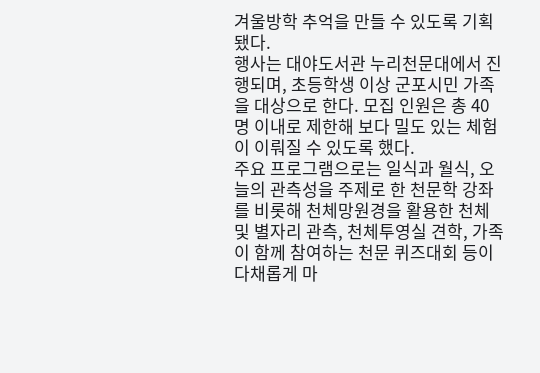겨울방학 추억을 만들 수 있도록 기획됐다.
행사는 대야도서관 누리천문대에서 진행되며, 초등학생 이상 군포시민 가족을 대상으로 한다. 모집 인원은 총 40명 이내로 제한해 보다 밀도 있는 체험이 이뤄질 수 있도록 했다.
주요 프로그램으로는 일식과 월식, 오늘의 관측성을 주제로 한 천문학 강좌를 비롯해 천체망원경을 활용한 천체 및 별자리 관측, 천체투영실 견학, 가족이 함께 참여하는 천문 퀴즈대회 등이 다채롭게 마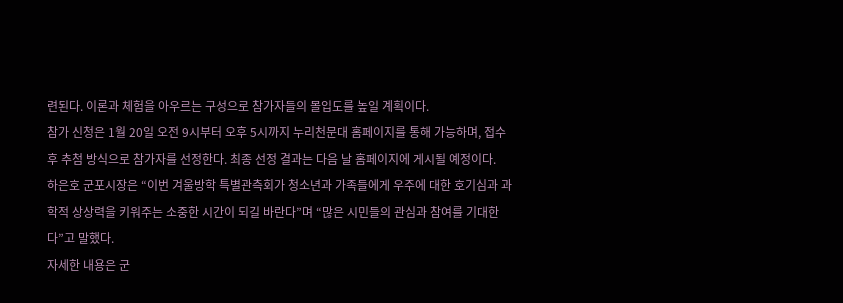련된다. 이론과 체험을 아우르는 구성으로 참가자들의 몰입도를 높일 계획이다.
참가 신청은 1월 20일 오전 9시부터 오후 5시까지 누리천문대 홈페이지를 통해 가능하며, 접수 후 추첨 방식으로 참가자를 선정한다. 최종 선정 결과는 다음 날 홈페이지에 게시될 예정이다.
하은호 군포시장은 “이번 겨울방학 특별관측회가 청소년과 가족들에게 우주에 대한 호기심과 과학적 상상력을 키워주는 소중한 시간이 되길 바란다”며 “많은 시민들의 관심과 참여를 기대한다”고 말했다.
자세한 내용은 군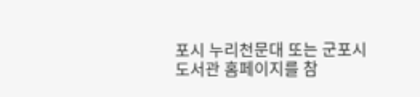포시 누리천문대 또는 군포시도서관 홈페이지를 참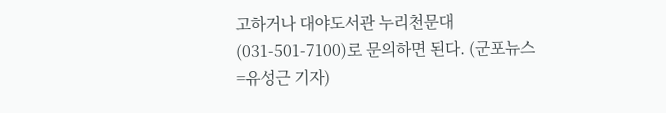고하거나 대야도서관 누리천문대(031-501-7100)로 문의하면 된다. (군포뉴스=유성근 기자)